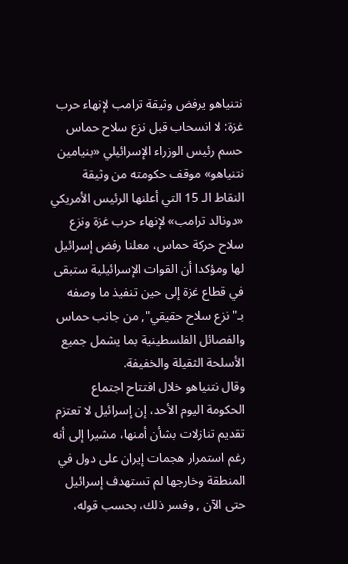نتنياهو يرفض وثيقة ترامب لإنهاء حرب غزة: لا انسحاب قبل نزع سلاح حماس
حسم رئيس الوزراء الإسرائيلي «بنيامين نتنياهو» موقف حكومته من وثيقة النقاط الـ 15 التي أعلنها الرئيس الأمريكي «دونالد ترامب» لإنهاء حرب غزة ونزع سلاح حركة حماس، معلنا رفض إسرائيل لها ومؤكدا أن القوات الإسرائيلية ستبقى في قطاع غزة إلى حين تنفيذ ما وصفه بـ"نزع سلاح حقيقي", من جانب حماس والفصائل الفلسطينية بما يشمل جميع الأسلحة الثقيلة والخفيفة.
وقال نتنياهو خلال افتتاح اجتماع الحكومة اليوم الأحد، إن إسرائيل لا تعتزم تقديم تنازلات بشأن أمنها، مشيرا إلى أنه رغم استمرار هجمات إيران على دول في المنطقة وخارجها لم تستهدف إسرائيل حتى الآن , وفسر ذلك، بحسب قوله،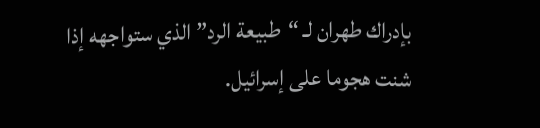بإدراك طهران لـ “طبيعة الرد” الذي ستواجهه إذا شنت هجوما على إسرائيل.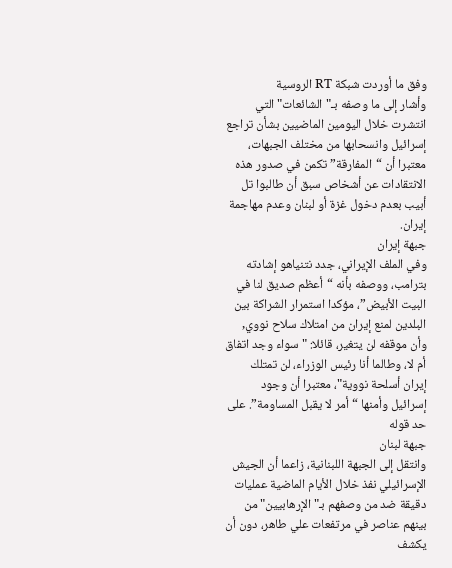وفق ما أوردت شبكة RT الروسية
وأشار إلى ما وصفه بـ"الشائعات" التي انتشرت خلال اليومين الماضيين بشأن تراجع إسرائيل وانسحابها من مختلف الجبهات، معتبرا أن “المفارقة” تكمن في صدور هذه الانتقادات عن أشخاص سبق أن طالبوا تل أبيب بعدم دخول غزة أو لبنان وعدم مهاجمة إيران.
جبهة إيران
وفي الملف الإيراني، جدد نتنياهو إشادته بترامب، ووصفه بأنه “أعظم صديق لنا في البيت الأبيض”، مؤكدا استمرار الشراكة بين البلدين لمنع إيران من امتلاك سلاح نووي, وأن موقفه لن يتغير، قائلا: "سواء وجد اتفاق أم لا، وطالما أنا رئيس الوزراء، لن تمتلك إيران أسلحة نووية"، معتبرا أن وجود إسرائيل وأمنها “أمر لا يقبل المساومة”. على حد قوله
جبهة لبنان
وانتقل إلى الجبهة اللبنانية، زاعما أن الجيش الإسرائيلي نفذ خلال الأيام الماضية عمليات دقيقة ضد من وصفهم بـ"الإرهابيين" من بينهم عناصر في مرتفعات علي طاهر، دون أن يكشف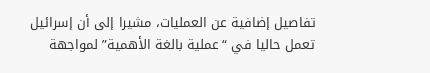تفاصيل إضافية عن العمليات، مشيرا إلى أن إسرائيل تعمل حاليا في “عملية بالغة الأهمية” لمواجهة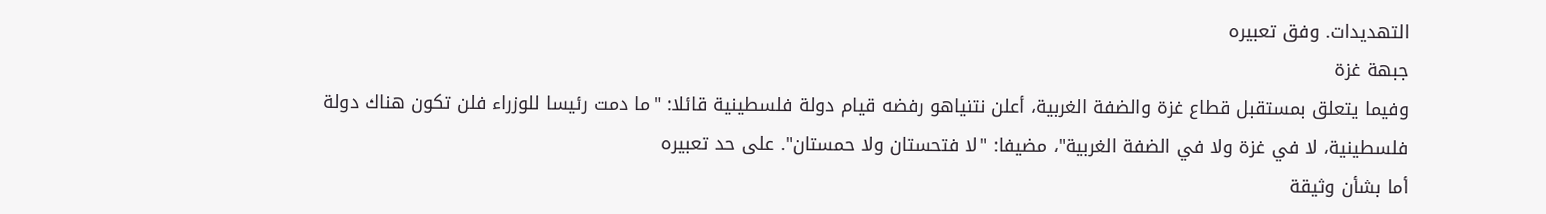التهديدات. وفق تعبيره
جبهة غزة
وفيما يتعلق بمستقبل قطاع غزة والضفة الغربية، أعلن نتنياهو رفضه قيام دولة فلسطينية قائلا: "ما دمت رئيسا للوزراء فلن تكون هناك دولة فلسطينية، لا في غزة ولا في الضفة الغربية"، مضيفا: "لا فتحستان ولا حمستان". على حد تعبيره
أما بشأن وثيقة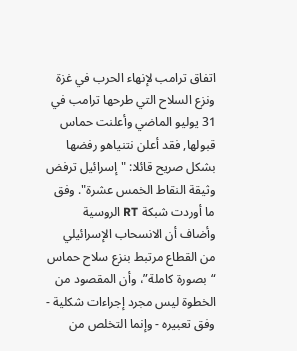اتفاق ترامب لإنهاء الحرب في غزة ونزع السلاح التي طرحها ترامب في 31 يوليو الماضي وأعلنت حماس قبولها, فقد أعلن نتنياهو رفضها بشكل صريح قائلا: "إسرائيل ترفض وثيقة النقاط الخمس عشرة". وفق ما أوردت شبكة RT الروسية
وأضاف أن الانسحاب الإسرائيلي من القطاع مرتبط بنزع سلاح حماس “بصورة كاملة”، وأن المقصود من الخطوة ليس مجرد إجراءات شكلية - وفق تعبيره - وإنما التخلص من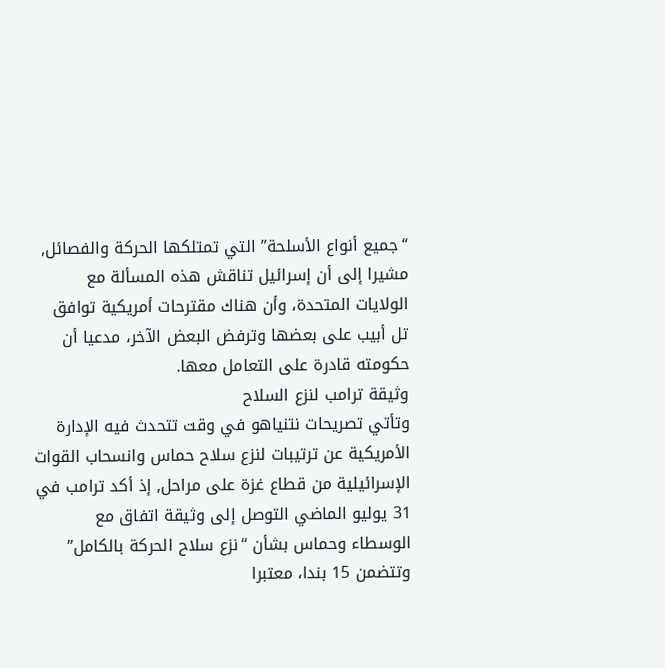“جميع أنواع الأسلحة” التي تمتلكها الحركة والفصائل, مشيرا إلى أن إسرائيل تناقش هذه المسألة مع الولايات المتحدة، وأن هناك مقترحات أمريكية توافق تل أبيب على بعضها وترفض البعض الآخر، مدعيا أن حكومته قادرة على التعامل معها.
وثيقة ترامب لنزع السلاح
وتأتي تصريحات نتنياهو في وقت تتحدث فيه الإدارة الأمريكية عن ترتيبات لنزع سلاح حماس وانسحاب القوات الإسرائيلية من قطاع غزة على مراحل, إذ أكد ترامب في 31 يوليو الماضي التوصل إلى وثيقة اتفاق مع الوسطاء وحماس بشأن “نزع سلاح الحركة بالكامل” وتتضمن 15 بندا، معتبرا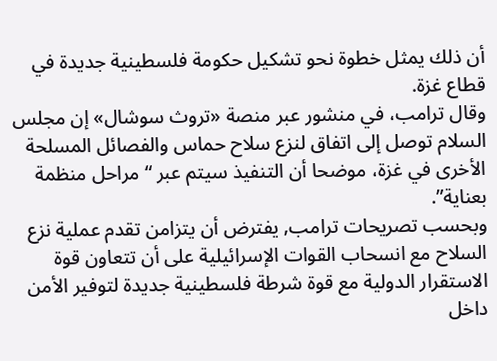أن ذلك يمثل خطوة نحو تشكيل حكومة فلسطينية جديدة في قطاع غزة.
وقال ترامب، في منشور عبر منصة «تروث سوشال» إن مجلس السلام توصل إلى اتفاق لنزع سلاح حماس والفصائل المسلحة الأخرى في غزة، موضحا أن التنفيذ سيتم عبر “مراحل منظمة بعناية”.
وبحسب تصريحات ترامب, يفترض أن يتزامن تقدم عملية نزع السلاح مع انسحاب القوات الإسرائيلية على أن تتعاون قوة الاستقرار الدولية مع قوة شرطة فلسطينية جديدة لتوفير الأمن داخل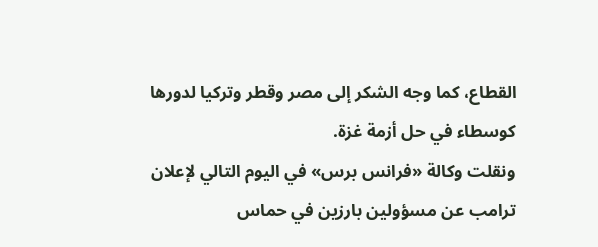القطاع، كما وجه الشكر إلى مصر وقطر وتركيا لدورها كوسطاء في حل أزمة غزة.
ونقلت وكالة «فرانس برس» في اليوم التالي لإعلان ترامب عن مسؤولين بارزين في حماس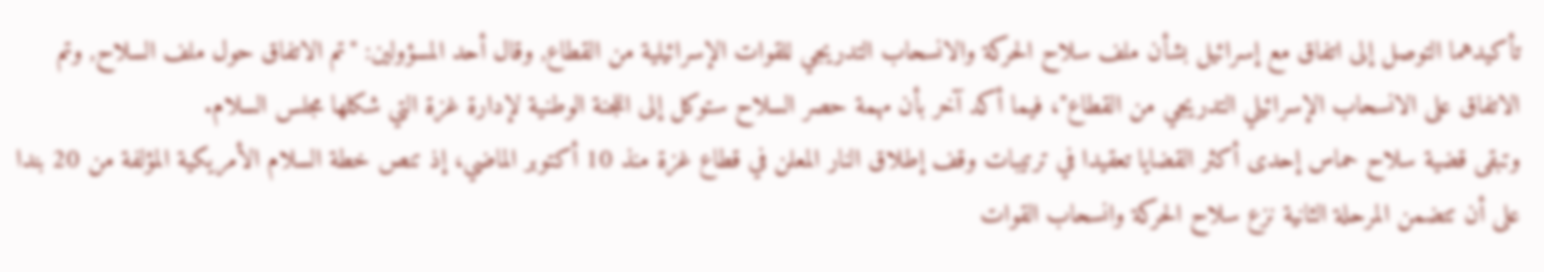تأكيدهما التوصل إلى اتفاق مع إسرائيل بشأن ملف سلاح الحركة والانسحاب التدريجي للقوات الإسرائيلية من القطاع, وقال أحد المسؤولين: "تم الاتفاق حول ملف السلاح, وتم الاتفاق على الانسحاب الإسرائيلي التدريجي من القطاع"، فيما أكد آخر بأن مهمة حصر السلاح ستوكل إلى اللجنة الوطنية لإدارة غزة التي شكلها مجلس السلام.
وتبقى قضية سلاح حماس إحدى أكثر القضايا تعقيدا في ترتيبات وقف إطلاق النار المعلن في قطاع غزة منذ 10 أكتوبر الماضي، إذ تنص خطة السلام الأمريكية المؤلفة من 20 بندا على أن تتضمن المرحلة الثانية نزع سلاح الحركة وانسحاب القوات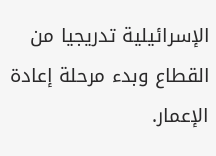الإسرائيلية تدريجيا من القطاع وبدء مرحلة إعادة الإعمار.